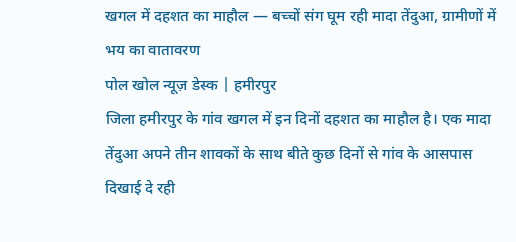खगल में दहशत का माहौल — बच्चों संग घूम रही मादा तेंदुआ, ग्रामीणों में भय का वातावरण
पोल खोल न्यूज़ डेस्क | हमीरपुर
जिला हमीरपुर के गांव खगल में इन दिनों दहशत का माहौल है। एक मादा तेंदुआ अपने तीन शावकों के साथ बीते कुछ दिनों से गांव के आसपास दिखाई दे रही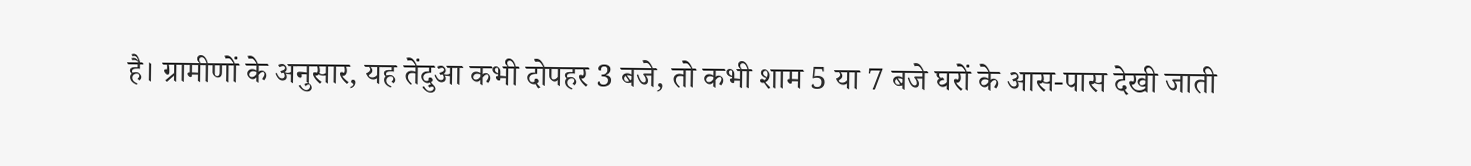है। ग्रामीणों के अनुसार, यह तेंदुआ कभी दोपहर 3 बजे, तो कभी शाम 5 या 7 बजे घरों के आस-पास देखी जाती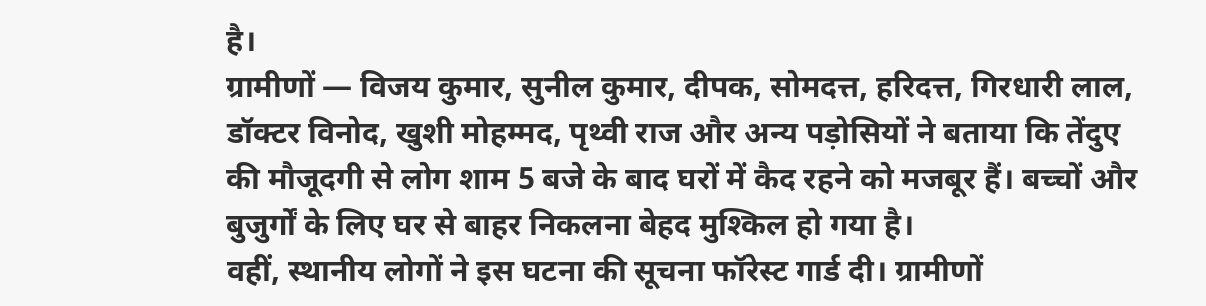है।
ग्रामीणों — विजय कुमार, सुनील कुमार, दीपक, सोमदत्त, हरिदत्त, गिरधारी लाल, डॉक्टर विनोद, खुशी मोहम्मद, पृथ्वी राज और अन्य पड़ोसियों ने बताया कि तेंदुए की मौजूदगी से लोग शाम 5 बजे के बाद घरों में कैद रहने को मजबूर हैं। बच्चों और बुजुर्गों के लिए घर से बाहर निकलना बेहद मुश्किल हो गया है।
वहीं, स्थानीय लोगों ने इस घटना की सूचना फॉरेस्ट गार्ड दी। ग्रामीणों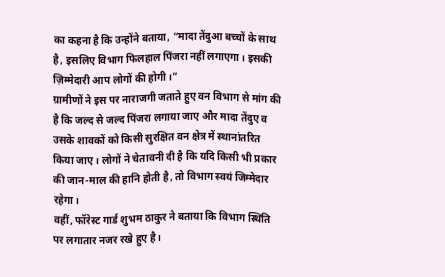का कहना है कि उन्होंने बताया, “मादा तेंदुआ बच्चों के साथ है, इसलिए विभाग फिलहाल पिंजरा नहीं लगाएगा। इसकी ज़िम्मेदारी आप लोगों की होगी।”
ग्रामीणों ने इस पर नाराजगी जताते हुए वन विभाग से मांग की है कि जल्द से जल्द पिंजरा लगाया जाए और मादा तेंदुए व उसके शावकों को किसी सुरक्षित वन क्षेत्र में स्थानांतरित किया जाए। लोगों ने चेतावनी दी है कि यदि किसी भी प्रकार की जान-माल की हानि होती है, तो विभाग स्वयं जिम्मेदार रहेगा।
वहीं, फॉरेस्ट गार्ड शुभम ठाकुर ने बताया कि विभाग स्थिति पर लगातार नजर रखे हुए है।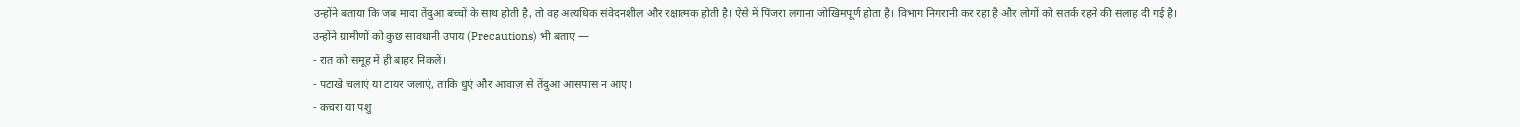उन्होंने बताया कि जब मादा तेंदुआ बच्चों के साथ होती है, तो वह अत्यधिक संवेदनशील और रक्षात्मक होती है। ऐसे में पिंजरा लगाना जोखिमपूर्ण होता है। विभाग निगरानी कर रहा है और लोगों को सतर्क रहने की सलाह दी गई है।
उन्होंने ग्रामीणों को कुछ सावधानी उपाय (Precautions) भी बताए —
- रात को समूह में ही बाहर निकलें।
- पटाखे चलाएं या टायर जलाएं, ताकि धुएं और आवाज़ से तेंदुआ आसपास न आए।
- कचरा या पशु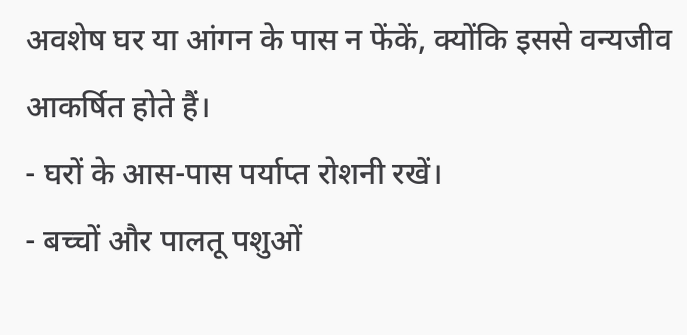अवशेष घर या आंगन के पास न फेंकें, क्योंकि इससे वन्यजीव आकर्षित होते हैं।
- घरों के आस-पास पर्याप्त रोशनी रखें।
- बच्चों और पालतू पशुओं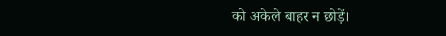को अकेले बाहर न छोड़ें।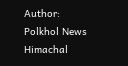Author: Polkhol News Himachal